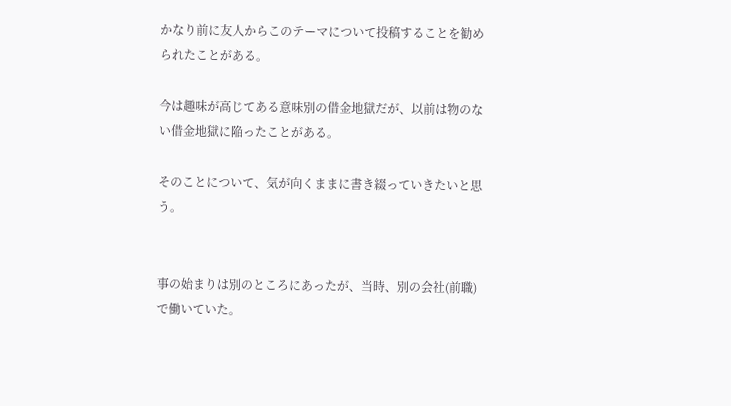かなり前に友人からこのテーマについて投稿することを勧められたことがある。

今は趣味が高じてある意味別の借金地獄だが、以前は物のない借金地獄に陥ったことがある。

そのことについて、気が向くままに書き綴っていきたいと思う。


事の始まりは別のところにあったが、当時、別の会社(前職)で働いていた。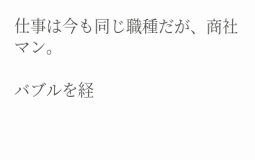仕事は今も同じ職種だが、商社マン。

バブルを経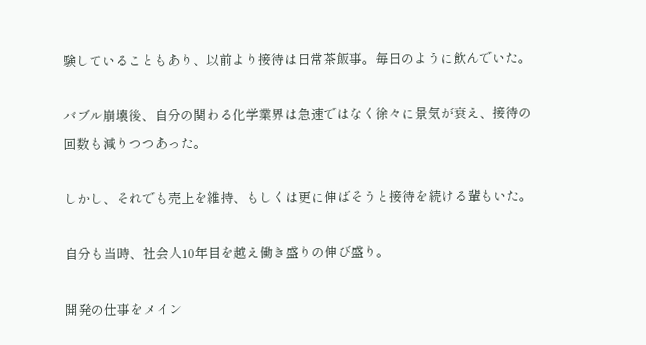験していることもあり、以前より接待は日常茶飯事。毎日のように飲んでいた。

バブル崩壊後、自分の関わる化学業界は急速ではなく徐々に景気が衰え、接待の回数も減りつつあった。

しかし、それでも売上を維持、もしくは更に伸ばそうと接待を続ける輩もいた。

自分も当時、社会人10年目を越え働き盛りの伸び盛り。

開発の仕事をメイン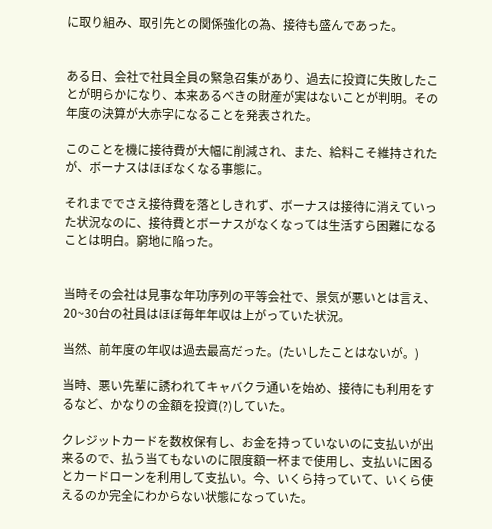に取り組み、取引先との関係強化の為、接待も盛んであった。


ある日、会社で社員全員の緊急召集があり、過去に投資に失敗したことが明らかになり、本来あるべきの財産が実はないことが判明。その年度の決算が大赤字になることを発表された。

このことを機に接待費が大幅に削減され、また、給料こそ維持されたが、ボーナスはほぼなくなる事態に。

それまででさえ接待費を落としきれず、ボーナスは接待に消えていった状況なのに、接待費とボーナスがなくなっては生活すら困難になることは明白。窮地に陥った。


当時その会社は見事な年功序列の平等会社で、景気が悪いとは言え、20~30台の社員はほぼ毎年年収は上がっていた状況。

当然、前年度の年収は過去最高だった。(たいしたことはないが。)

当時、悪い先輩に誘われてキャバクラ通いを始め、接待にも利用をするなど、かなりの金額を投資(?)していた。

クレジットカードを数枚保有し、お金を持っていないのに支払いが出来るので、払う当てもないのに限度額一杯まで使用し、支払いに困るとカードローンを利用して支払い。今、いくら持っていて、いくら使えるのか完全にわからない状態になっていた。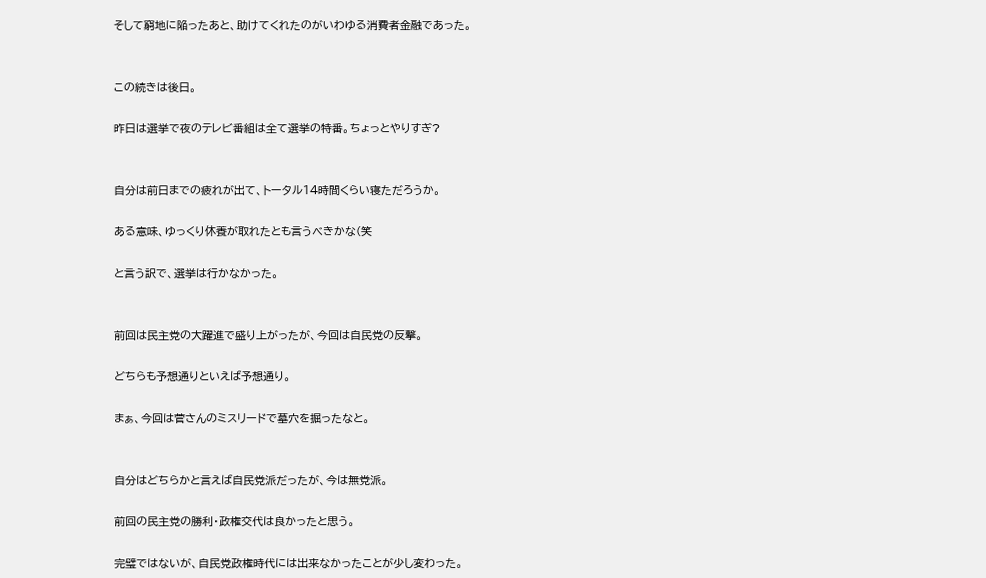そして窮地に陥ったあと、助けてくれたのがいわゆる消費者金融であった。


この続きは後日。

昨日は選挙で夜のテレビ番組は全て選挙の特番。ちょっとやりすぎ?


自分は前日までの疲れが出て、トータル14時間くらい寝ただろうか。

ある意味、ゆっくり休養が取れたとも言うべきかな(笑

と言う訳で、選挙は行かなかった。


前回は民主党の大躍進で盛り上がったが、今回は自民党の反撃。

どちらも予想通りといえば予想通り。

まぁ、今回は菅さんのミスリードで墓穴を掘ったなと。


自分はどちらかと言えば自民党派だったが、今は無党派。

前回の民主党の勝利・政権交代は良かったと思う。

完璧ではないが、自民党政権時代には出来なかったことが少し変わった。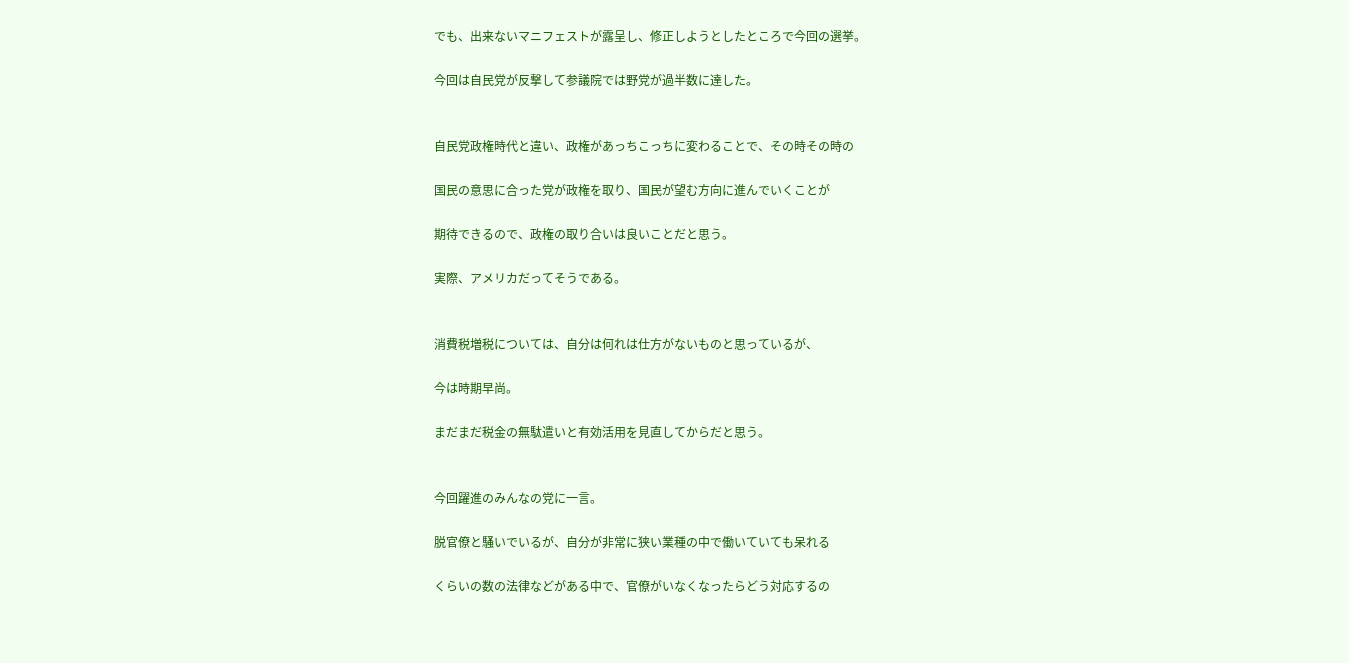でも、出来ないマニフェストが露呈し、修正しようとしたところで今回の選挙。

今回は自民党が反撃して参議院では野党が過半数に達した。


自民党政権時代と違い、政権があっちこっちに変わることで、その時その時の

国民の意思に合った党が政権を取り、国民が望む方向に進んでいくことが

期待できるので、政権の取り合いは良いことだと思う。

実際、アメリカだってそうである。


消費税増税については、自分は何れは仕方がないものと思っているが、

今は時期早尚。

まだまだ税金の無駄遣いと有効活用を見直してからだと思う。


今回躍進のみんなの党に一言。

脱官僚と騒いでいるが、自分が非常に狭い業種の中で働いていても呆れる

くらいの数の法律などがある中で、官僚がいなくなったらどう対応するの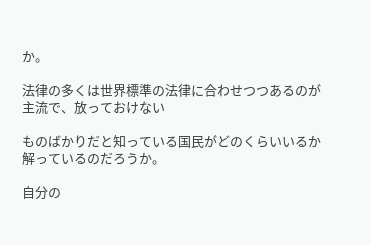か。

法律の多くは世界標準の法律に合わせつつあるのが主流で、放っておけない

ものばかりだと知っている国民がどのくらいいるか解っているのだろうか。

自分の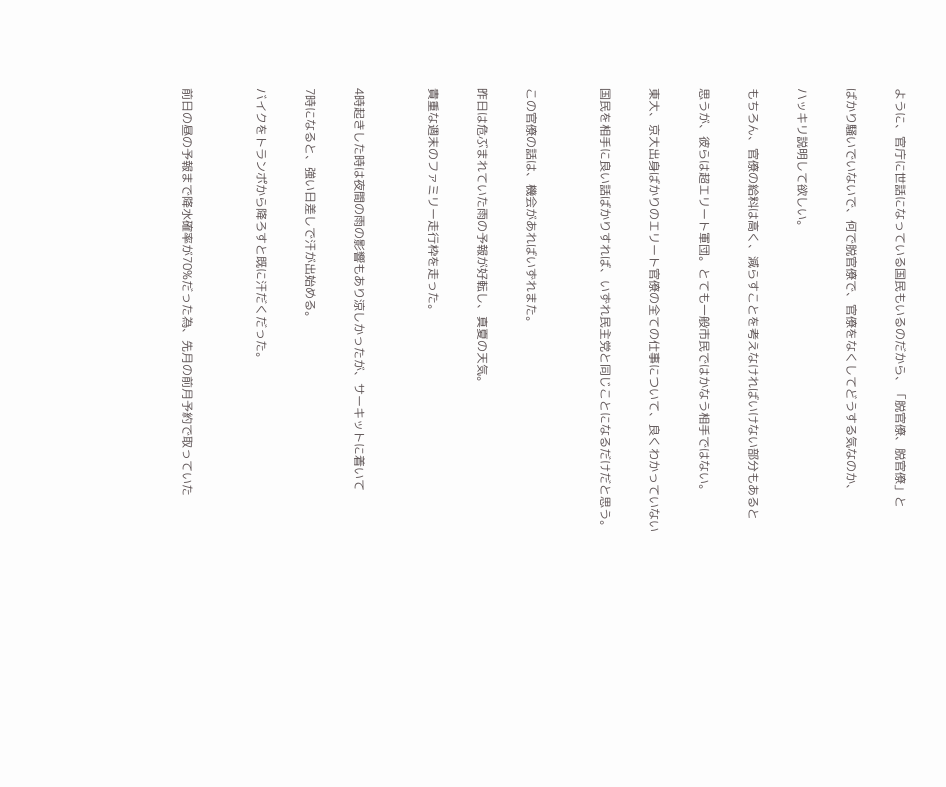ように、官庁に世話になっている国民もいるのだから、「脱官僚、脱官僚」と

ばかり騒いでいないで、何で脱官僚で、官僚をなくしてどうする気なのか、

ハッキリ説明して欲しい。

もちろん、官僚の給料は高く、減らすことを考えなければいけない部分もあると

思うが、彼らは超エリート軍団。とても一般市民ではかなう相手ではない。

東大、京大出身ばかりのエリート官僚の全ての仕事について、良くわかっていない

国民を相手に良い話ばかりすれば、いずれ民主党と同じことになるだけだと思う。


この官僚の話は、機会があればいずれまた。

昨日は危ぶまれていた雨の予報が好転し、真夏の天気。

貴重な週末のファミリー走行枠を走った。


4時起きした時は夜間の雨の影響もあり涼しかったが、サーキットに着いて

7時になると、強い日差しで汗が出始める。

バイクをトランポから降ろすと既に汗だくだった。


前日の昼の予報まで降水確率が70%だった為、先月の前月予約で取っていた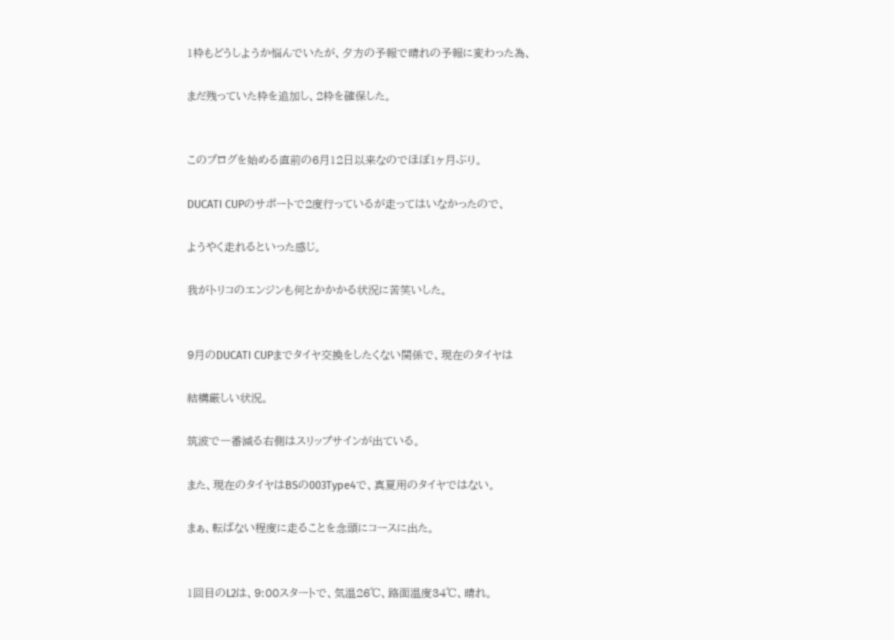1枠もどうしようか悩んでいたが、夕方の予報で晴れの予報に変わった為、

まだ残っていた枠を追加し、2枠を確保した。


このブログを始める直前の6月12日以来なのでほぼ1ヶ月ぶり。

DUCATI CUPのサポートで2度行っているが走ってはいなかったので、

ようやく走れるといった感じ。

我がトリコのエンジンも何とかかかる状況に苦笑いした。


9月のDUCATI CUPまでタイヤ交換をしたくない関係で、現在のタイヤは

結構厳しい状況。

筑波で一番減る右側はスリップサインが出ている。

また、現在のタイヤはBSの003Type4で、真夏用のタイヤではない。

まぁ、転ばない程度に走ることを念頭にコースに出た。


1回目のL2は、9:00スタートで、気温26℃、路面温度34℃、晴れ。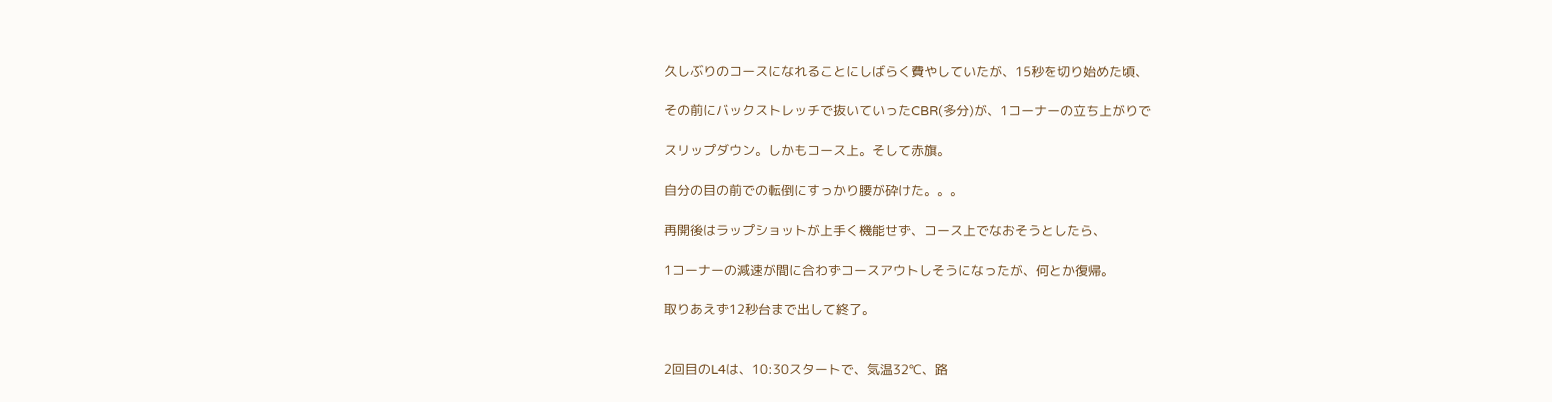久しぶりのコースになれることにしばらく費やしていたが、15秒を切り始めた頃、

その前にバックストレッチで抜いていったCBR(多分)が、1コーナーの立ち上がりで

スリップダウン。しかもコース上。そして赤旗。

自分の目の前での転倒にすっかり腰が砕けた。。。

再開後はラップショットが上手く機能せず、コース上でなおそうとしたら、

1コーナーの減速が間に合わずコースアウトしそうになったが、何とか復帰。

取りあえず12秒台まで出して終了。


2回目のL4は、10:30スタートで、気温32℃、路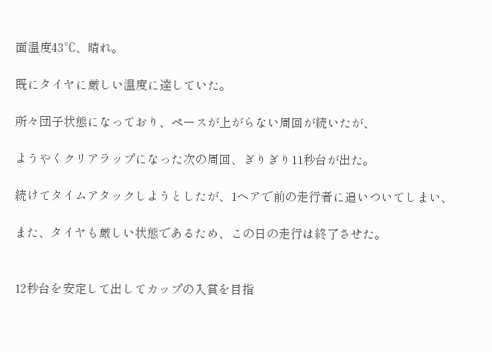面温度43℃、晴れ。

既にタイヤに厳しい温度に達していた。

所々団子状態になっており、ペースが上がらない周回が続いたが、

ようやくクリアラップになった次の周回、ぎりぎり11秒台が出た。

続けてタイムアタックしようとしたが、1ヘアで前の走行者に追いついてしまい、

また、タイヤも厳しい状態であるため、この日の走行は終了させた。


12秒台を安定して出してカップの入賞を目指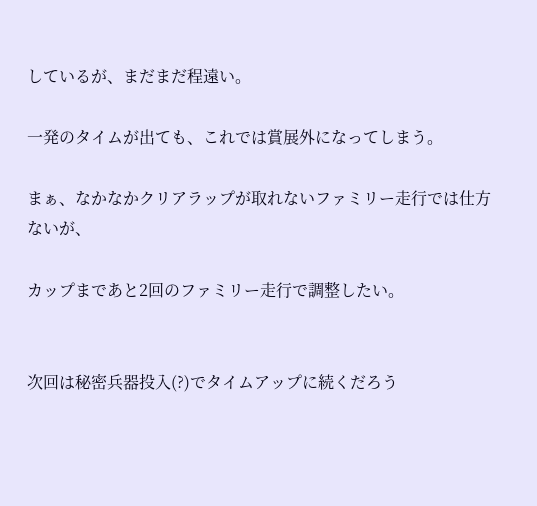しているが、まだまだ程遠い。

一発のタイムが出ても、これでは賞展外になってしまう。

まぁ、なかなかクリアラップが取れないファミリー走行では仕方ないが、

カップまであと2回のファミリー走行で調整したい。


次回は秘密兵器投入(?)でタイムアップに続くだろう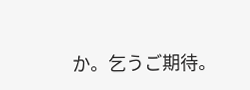か。乞うご期待。